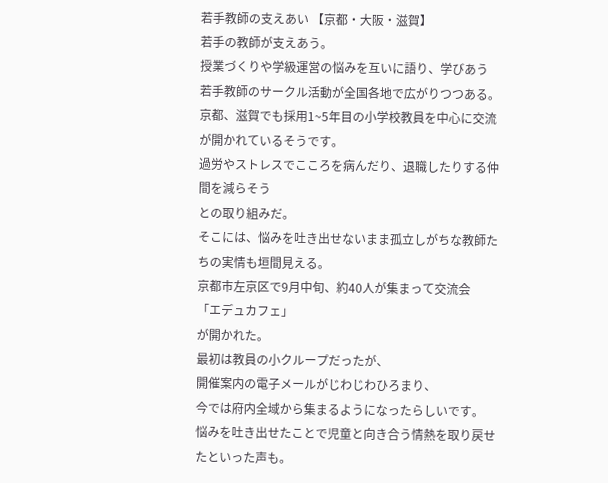若手教師の支えあい 【京都・大阪・滋賀】
若手の教師が支えあう。
授業づくりや学級運営の悩みを互いに語り、学びあう
若手教師のサークル活動が全国各地で広がりつつある。
京都、滋賀でも採用1~5年目の小学校教員を中心に交流が開かれているそうです。
過労やストレスでこころを病んだり、退職したりする仲間を減らそう
との取り組みだ。
そこには、悩みを吐き出せないまま孤立しがちな教師たちの実情も垣間見える。
京都市左京区で9月中旬、約40人が集まって交流会
「エデュカフェ」
が開かれた。
最初は教員の小クループだったが、
開催案内の電子メールがじわじわひろまり、
今では府内全域から集まるようになったらしいです。
悩みを吐き出せたことで児童と向き合う情熱を取り戻せたといった声も。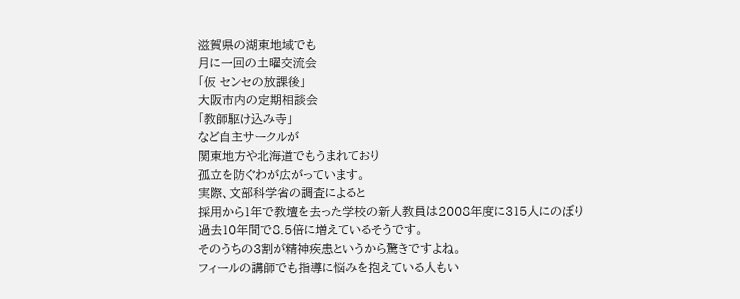滋賀県の湖東地域でも
月に一回の土曜交流会
「仮 センセの放課後」
大阪市内の定期相談会
「教師駆け込み寺」
など自主サークルが
関東地方や北海道でもうまれており
孤立を防ぐわが広がっています。
実際、文部科学省の調査によると
採用から1年で教壇を去った学校の新人教員は2008年度に315人にのぼり
過去10年間で8.5倍に増えているそうです。
そのうちの3割が精神疾患というから驚きですよね。
フィールの講師でも指導に悩みを抱えている人もい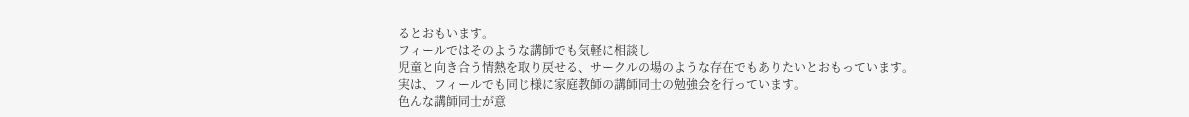るとおもいます。
フィールではそのような講師でも気軽に相談し
児童と向き合う情熱を取り戻せる、サークルの場のような存在でもありたいとおもっています。
実は、フィールでも同じ様に家庭教師の講師同士の勉強会を行っています。
色んな講師同士が意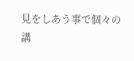見をしあう事で個々の講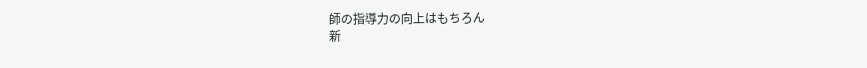師の指導力の向上はもちろん
新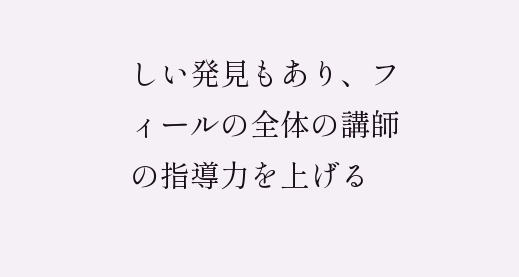しい発見もあり、フィールの全体の講師の指導力を上げる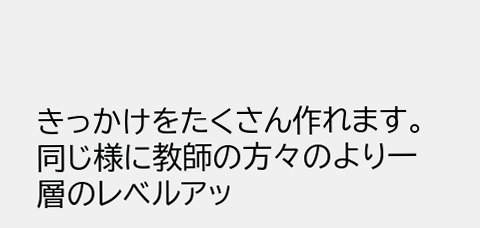きっかけをたくさん作れます。
同じ様に教師の方々のより一層のレベルアッ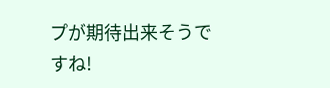プが期待出来そうですね!